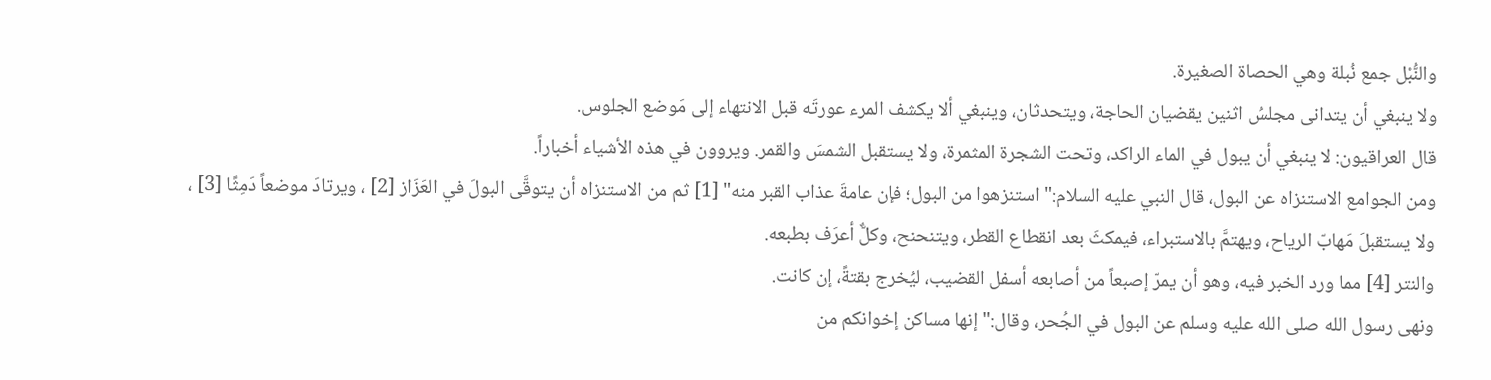والنُّبْل جمع نُبلة وهي الحصاة الصغيرة.
ولا ينبغي أن يتدانى مجلسُ اثنين يقضيان الحاجة، ويتحدثان، وينبغي ألا يكشف المرء عورتَه قبل الانتهاء إلى مَوضع الجلوس.
قال العراقيون: لا ينبغي أن يبول في الماء الراكد، وتحت الشجرة المثمرة، ولا يستقبل الشمسَ والقمر. ويروون في هذه الأشياء أخباراً.
ومن الجوامع الاستنزاه عن البول، قال النبي عليه السلام:"استنزهوا من البول؛ فإن عامةَ عذاب القبر منه" [1] ثم من الاستنزاه أن يتوقَّى البولَ في العَزَاز [2] ، ويرتادَ موضعاً دَمِثًا [3] ، ولا يستقبلَ مَهابّ الرياح، ويهتمَّ بالاستبراء، فيمكثَ بعد انقطاع القطر، ويتنحنح، وكلٌّ أعرَف بطبعه.
والنتر [4] مما ورد الخبر فيه، وهو أن يمرّ إصبعاً من أصابعه أسفل القضيب، ليُخرج بقتةً، إن كانت.
ونهى رسول الله صلى الله عليه وسلم عن البول في الجُحر، وقال:"إنها مساكن إخوانكم من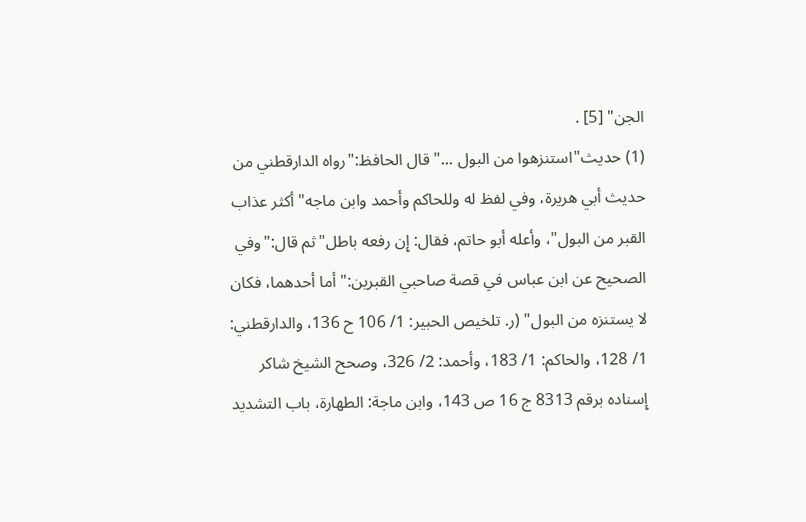الجن" [5] .
(1) حديث"استنزهوا من البول ..."قال الحافظ:"رواه الدارقطني من حديث أبي هريرة، وفي لفظ له وللحاكم وأحمد وابن ماجه"أكثر عذاب القبر من البول"، وأعله أبو حاتم، فقال: إِن رفعه باطل"ثم قال:"وفي الصحيح عن ابن عباس فىِ قصة صاحبي القبرين:"أما أحدهما، فكان لا يستنزه من البول" (ر. تلخيص الحبير: 1/ 106 ح 136، والدارقطني: 1/ 128، والحاكم: 1/ 183، وأحمد: 2/ 326، وصحح الشيخ شاكر إِسناده برقم 8313 ج 16 ص 143، وابن ماجة: الطهارة، باب التشديد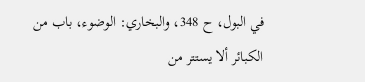في البول، ح 348، والبخاري: الوضوء، باب من الكبائر ألا يستتر من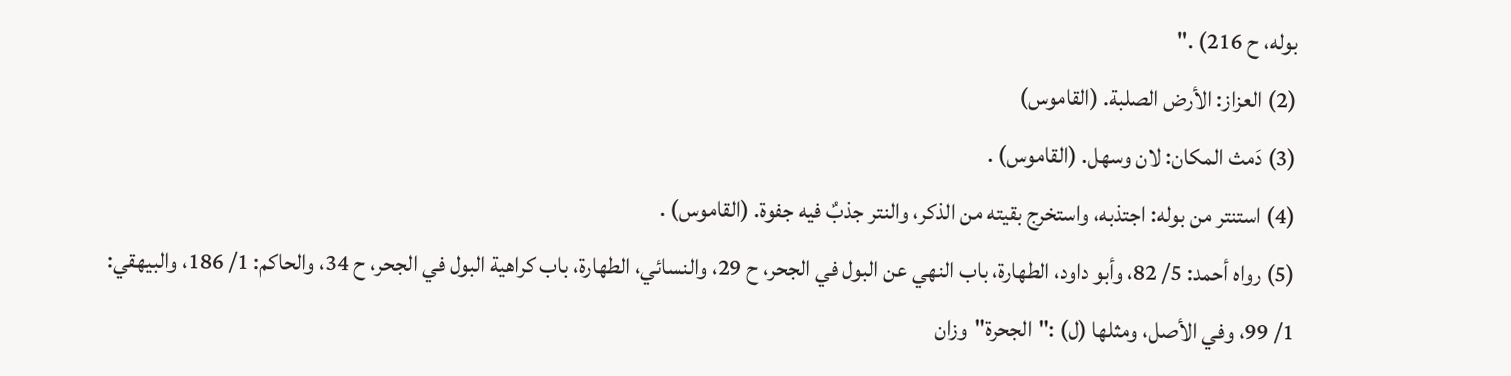بوله، ح 216) ."
(2) العزاز: الأرض الصلبة. (القاموس)
(3) دَمث المكان: لان وسهل. (القاموس) .
(4) استنتر من بوله: اجتذبه، واستخرج بقيته من الذكر، والنتر جذبٌ فيه جفوة. (القاموس) .
(5) رواه أحمد: 5/ 82، وأبو داود، الطهارة، باب النهي عن البول في الجحر، ح 29، والنسائي، الطهارة، باب كراهية البول في الجحر، ح 34، والحاكم: 1/ 186، والبيهقي: 1/ 99، وفي الأصل، ومثلها (ل) :"الجحرة"وزان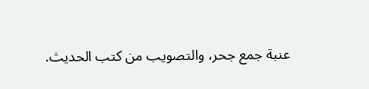عنبة جمع جحر، والتصويب من كتب الحديث.